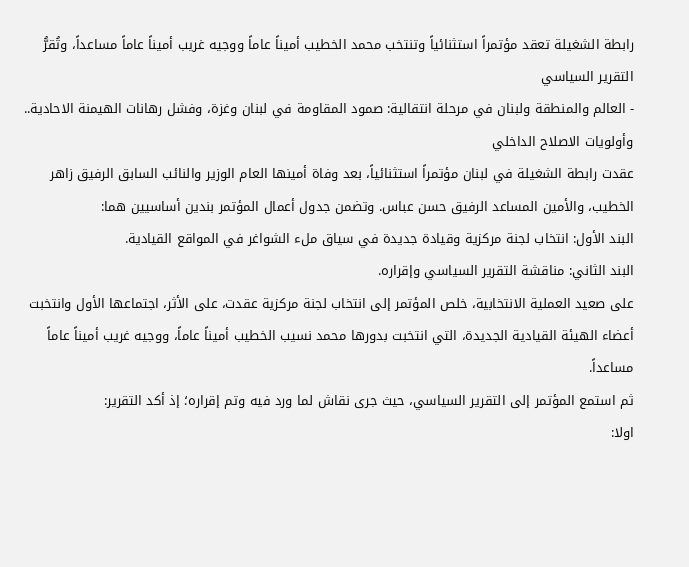رابطة الشغيلة تعقد مؤتمراً استثنائياً وتنتخب محمد الخطيب أميناً عاماً ووجيه غريب أميناً عاماً مساعداً، وتُقرُّ التقرير السياسي
- العالم والمنطقة ولبنان في مرحلة انتقالية: صمود المقاومة في لبنان وغزة، وفشل رهانات الهيمنة الاحادية.. وأولويات الاصلاح الداخلي
عقدت رابطة الشغيلة في لبنان مؤتمراً استثنائياً، بعد وفاة أمينها العام الوزير والنائب السابق الرفيق زاهر الخطيب، والأمين المساعد الرفيق حسن عباس. وتضمن جدول أعمال المؤتمر بندين أساسيين هما:
البند الأول: انتخاب لجنة مركزية وقيادة جديدة في سياق ملء الشواغر في المواقع القيادية.
البند الثاني: مناقشة التقرير السياسي وإقراره.
على صعيد العملية الانتخابية، خلص المؤتمر إلى انتخاب لجنة مركزية عقدت، على الأثر، اجتماعها الأول وانتخبت أعضاء الهيئة القيادية الجديدة، التي انتخبت بدورها محمد نسيب الخطيب أميناً عاماً، ووجيه غريب أميناً عاماً مساعداً.
ثم استمع المؤتمر إلى التقرير السياسي، حيث جرى نقاش لما ورد فيه وتم إقراره؛ إذ أكد التقرير:
اولا: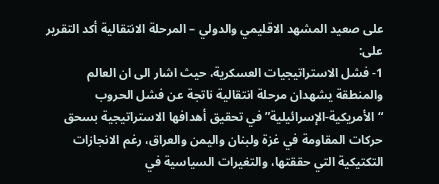على صعيد المشهد الاقليمي والدولي – المرحلة الانتقالية أكد التقرير على:
1- فشل الاستراتيجيات العسكرية، حيث اشار الى ان العالم والمنطقة يشهدان مرحلة انتقالية ناتجة عن فشل الحروب “الأمريكية-الإسرائيلية” في تحقيق أهدافها الاستراتيجية بسحق حركات المقاومة في غزة ولبنان واليمن والعراق، رغم الانجازات التكتيكية التي حققتها، والتغيرات السياسية في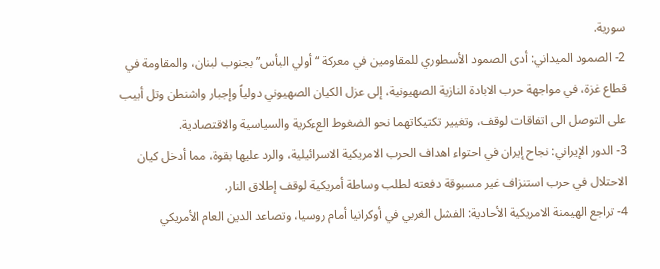سورية.
2- الصمود الميداني: أدى الصمود الأسطوري للمقاومين في معركة “أولي البأس” بجنوب لبنان، والمقاومة في قطاع غزة، في مواجهة حرب الابادة النازية الصهيونية، إلى عزل الكيان الصهيوني دولياً وإجبار واشنطن وتل أبيب على التوصل الى اتفاقات لوقف، وتغيير تكتيكاتهما نحو الضغوط العءكرية والسياسية والاقتصادية.
3- الدور الإيراني: نجاح إيران في احتواء اهداف الحرب الامريكية الاسرائيلية، والرد عليها بقوة، مما أدخل كيان الاحتلال في حرب استنزاف غير مسبوقة دفعته لطلب وساطة أمريكية لوقف إطلاق النار.
4- تراجع الهيمنة الامريكية الأحادية: الفشل الغربي في أوكرانيا أمام روسيا، وتصاعد الدين العام الأمريكي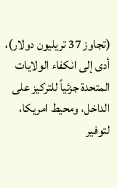(تجاوز 37 تريليون دولار)، أدى إلى انكفاء الولايات المتحدة جزئياً للتركيز على الداخل، ومحيط امريكا، لتوفير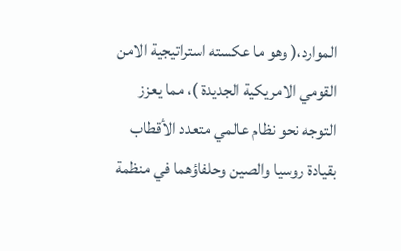الموارد،( وهو ما عكسته استراتيجية الامن القومي الامريكية الجديدة )، مما يعزز التوجه نحو نظام عالمي متعدد الأقطاب بقيادة روسيا والصين وحلفاؤهما في منظمة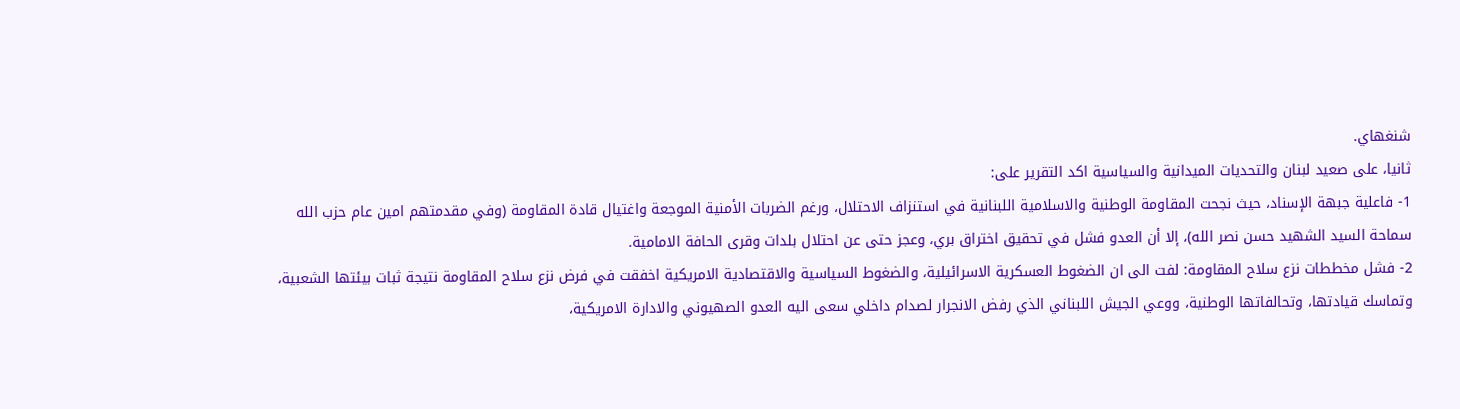شنغهاي.
ثانيا، على صعيد لبنان والتحديات الميدانية والسياسية اكد التقرير على:
1- فاعلية جبهة الإسناد، حيث نجحت المقاومة الوطنية والاسلامية اللبنانية في استنزاف الاحتلال، ورغم الضربات الأمنية الموجعة واغتيال قادة المقاومة (وفي مقدمتهم امين عام حزب الله سماحة السيد الشهيد حسن نصر الله)، إلا أن العدو فشل في تحقيق اختراق بري، وعجز حتى عن احتلال بلدات وقرى الحافة الامامية.
2- فشل مخططات نزع سلاح المقاومة: لفت الى ان الضغوط العسكرية الاسرائيلية، والضغوط السياسية والاقتصادية الامريكية اخفقت في فرض نزع سلاح المقاومة نتيجة ثبات بيئتها الشعبية، وتماسك قيادتها، وتحالفاتها الوطنية، ووعي الجيش اللبناني الذي رفض الانجرار لصدام داخلي سعى اليه العدو الصهيوني والادارة الامريكية،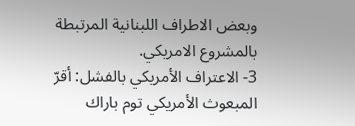وبعض الاطراف اللبنانية المرتبطة بالمشروع الامريكي.
3- الاعتراف الأمريكي بالفشل: أقرّ المبعوث الأمريكي توم باراك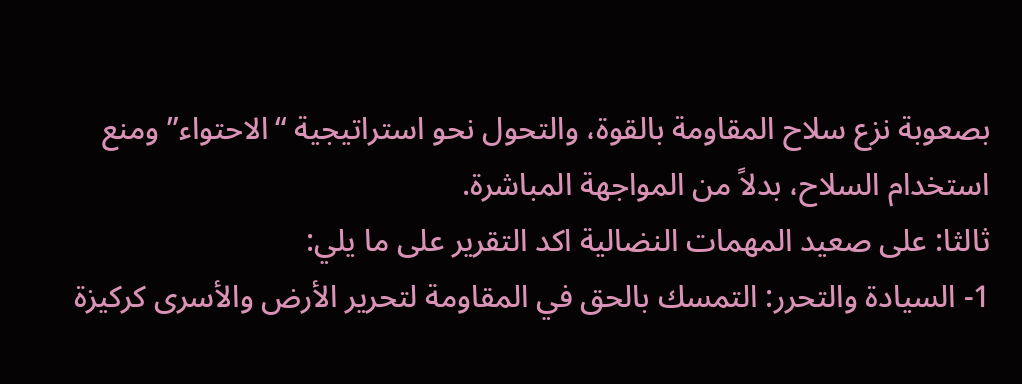بصعوبة نزع سلاح المقاومة بالقوة، والتحول نحو استراتيجية “الاحتواء” ومنع استخدام السلاح، بدلاً من المواجهة المباشرة.
ثالثا: على صعيد المهمات النضالية اكد التقرير على ما يلي:
1- السيادة والتحرر: التمسك بالحق في المقاومة لتحرير الأرض والأسرى كركيزة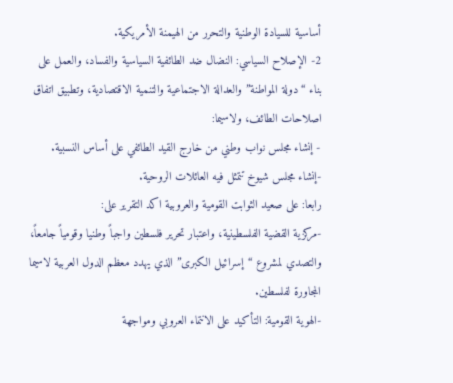أساسية للسيادة الوطنية والتحرر من الهيمنة الأمريكية.
2- الإصلاح السياسي: النضال ضد الطائفية السياسية والفساد، والعمل على بناء “دولة المواطنة” والعدالة الاجتماعية والتنمية الاقتصادية، وتطبيق اتفاق اصلاحات الطائف، ولاسيما:
- إنشاء مجلس نواب وطني من خارج القيد الطائفي على أساس النسبية.
-إنشاء مجلس شيوخ تتمثل فيه العائلات الروحية.
رابعا: على صعيد الثوابت القومية والعروبية اكد التقرير على:
-مركزية القضية الفلسطينية، واعتبار تحرير فلسطين واجباً وطنيا وقومياً جامعاً، والتصدي لمشروع “إسرائيل الكبرى” الذي يهدد معظم الدول العربية لاسيما المجاورة لفلسطين.
-الهوية القومية: التأكيد على الانتماء العروبي ومواجهة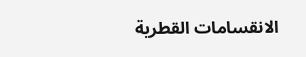الانقسامات القطرية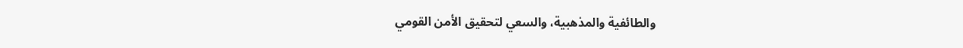والطائفية والمذهبية، والسعي لتحقيق الأمن القومي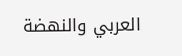العربي والنهضة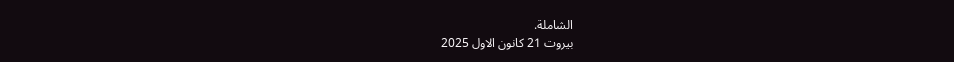الشاملة.
بيروت 21 كانون الاول 2025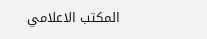المكتب الاعلامي